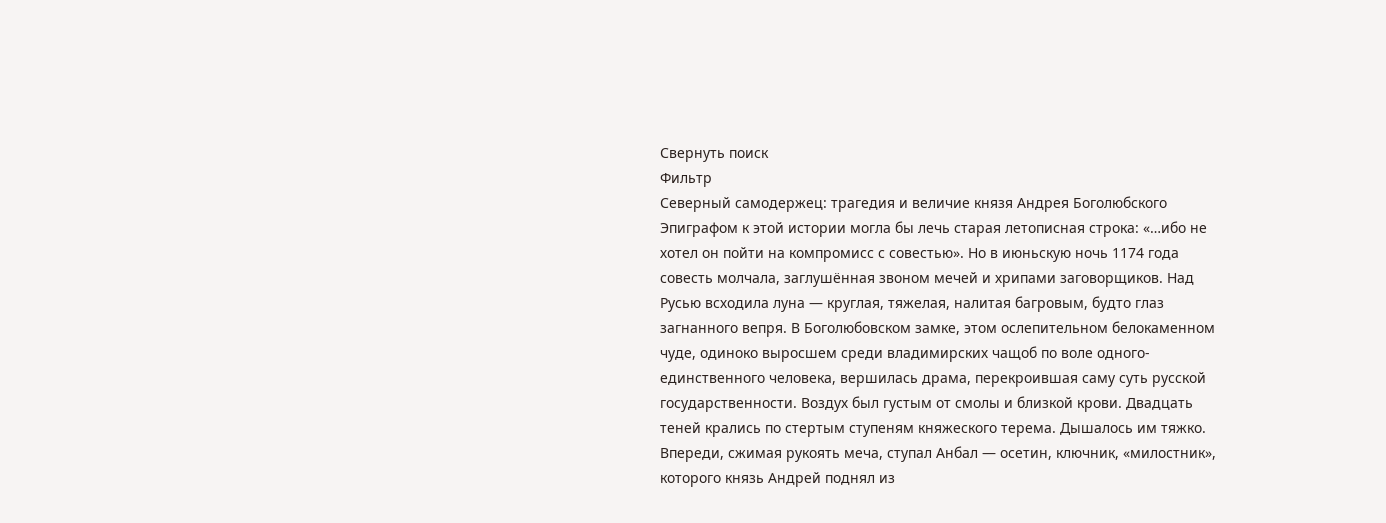Свернуть поиск
Фильтр
Северный самодержец: трагедия и величие князя Андрея Боголюбского
Эпиграфом к этой истории могла бы лечь старая летописная строка: «…ибо не хотел он пойти на компромисс с совестью». Но в июньскую ночь 1174 года совесть молчала, заглушённая звоном мечей и хрипами заговорщиков. Над Русью всходила луна — круглая, тяжелая, налитая багровым, будто глаз загнанного вепря. В Боголюбовском замке, этом ослепительном белокаменном чуде, одиноко выросшем среди владимирских чащоб по воле одного-единственного человека, вершилась драма, перекроившая саму суть русской государственности. Воздух был густым от смолы и близкой крови. Двадцать теней крались по стертым ступеням княжеского терема. Дышалось им тяжко. Впереди, сжимая рукоять меча, ступал Анбал — осетин, ключник, «милостник», которого князь Андрей поднял из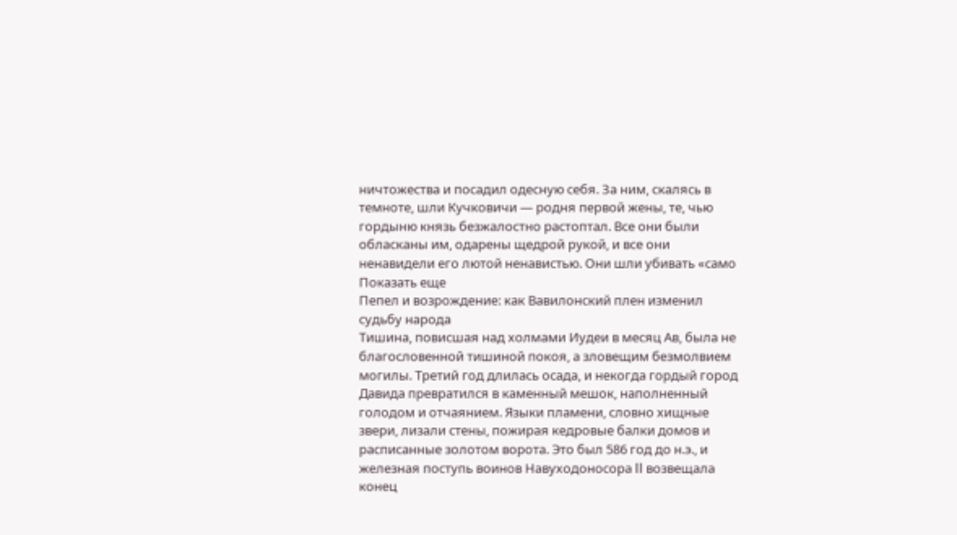ничтожества и посадил одесную себя. За ним, скалясь в темноте, шли Кучковичи — родня первой жены, те, чью гордыню князь безжалостно растоптал. Все они были обласканы им, одарены щедрой рукой, и все они ненавидели его лютой ненавистью. Они шли убивать «само
Показать еще
Пепел и возрождение: как Вавилонский плен изменил судьбу народа
Тишина, повисшая над холмами Иудеи в месяц Ав, была не благословенной тишиной покоя, а зловещим безмолвием могилы. Третий год длилась осада, и некогда гордый город Давида превратился в каменный мешок, наполненный голодом и отчаянием. Языки пламени, словно хищные звери, лизали стены, пожирая кедровые балки домов и расписанные золотом ворота. Это был 586 год до н.э., и железная поступь воинов Навуходоносора II возвещала конец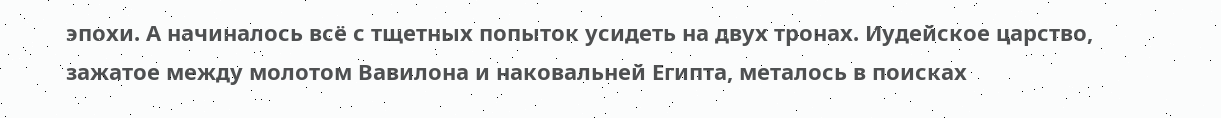эпохи. А начиналось всё с тщетных попыток усидеть на двух тронах. Иудейское царство, зажатое между молотом Вавилона и наковальней Египта, металось в поисках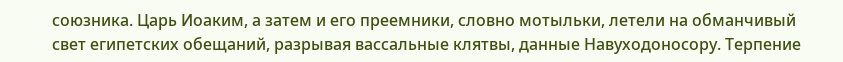союзника. Царь Иоаким, а затем и его преемники, словно мотыльки, летели на обманчивый свет египетских обещаний, разрывая вассальные клятвы, данные Навуходоносору. Терпение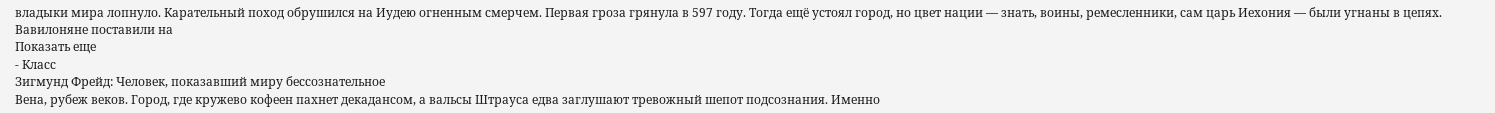владыки мира лопнуло. Карательный поход обрушился на Иудею огненным смерчем. Первая гроза грянула в 597 году. Тогда ещё устоял город, но цвет нации — знать, воины, ремесленники, сам царь Иехония — были угнаны в цепях. Вавилоняне поставили на
Показать еще
- Класс
Зигмунд Фрейд: Человек, показавший миру бессознательное
Вена, рубеж веков. Город, где кружево кофеен пахнет декадансом, а вальсы Штрауса едва заглушают тревожный шепот подсознания. Именно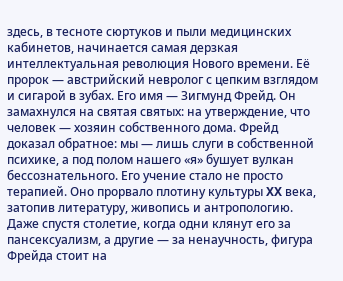здесь, в тесноте сюртуков и пыли медицинских кабинетов, начинается самая дерзкая интеллектуальная революция Нового времени. Её пророк — австрийский невролог с цепким взглядом и сигарой в зубах. Его имя — Зигмунд Фрейд. Он замахнулся на святая святых: на утверждение, что человек — хозяин собственного дома. Фрейд доказал обратное: мы — лишь слуги в собственной психике, а под полом нашего «я» бушует вулкан бессознательного. Его учение стало не просто терапией. Оно прорвало плотину культуры XX века, затопив литературу, живопись и антропологию. Даже спустя столетие, когда одни клянут его за пансексуализм, а другие — за ненаучность, фигура Фрейда стоит на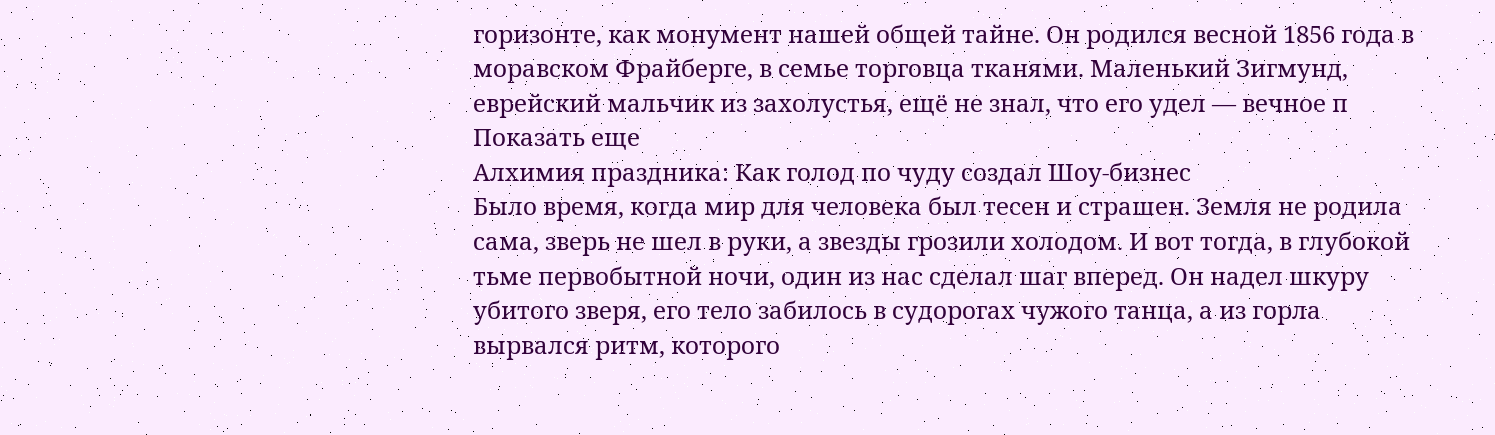горизонте, как монумент нашей общей тайне. Он родился весной 1856 года в моравском Фрайберге, в семье торговца тканями. Маленький Зигмунд, еврейский мальчик из захолустья, ещё не знал, что его удел — вечное п
Показать еще
Алхимия праздника: Как голод по чуду создал Шоу-бизнес
Было время, когда мир для человека был тесен и страшен. Земля не родила сама, зверь не шел в руки, а звезды грозили холодом. И вот тогда, в глубокой тьме первобытной ночи, один из нас сделал шаг вперед. Он надел шкуру убитого зверя, его тело забилось в судорогах чужого танца, а из горла вырвался ритм, которого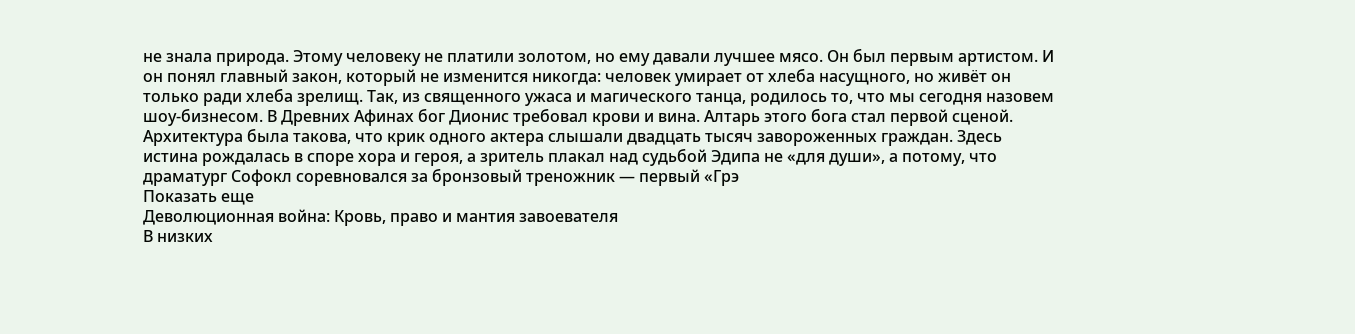не знала природа. Этому человеку не платили золотом, но ему давали лучшее мясо. Он был первым артистом. И он понял главный закон, который не изменится никогда: человек умирает от хлеба насущного, но живёт он только ради хлеба зрелищ. Так, из священного ужаса и магического танца, родилось то, что мы сегодня назовем шоу-бизнесом. В Древних Афинах бог Дионис требовал крови и вина. Алтарь этого бога стал первой сценой. Архитектура была такова, что крик одного актера слышали двадцать тысяч завороженных граждан. Здесь истина рождалась в споре хора и героя, а зритель плакал над судьбой Эдипа не «для души», а потому, что драматург Софокл соревновался за бронзовый треножник — первый «Грэ
Показать еще
Деволюционная война: Кровь, право и мантия завоевателя
В низких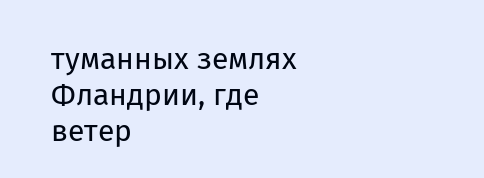туманных землях Фландрии, где ветер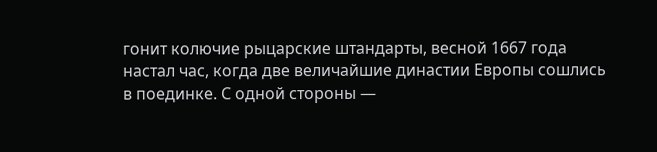гонит колючие рыцарские штандарты, весной 1667 года настал час, когда две величайшие династии Европы сошлись в поединке. С одной стороны —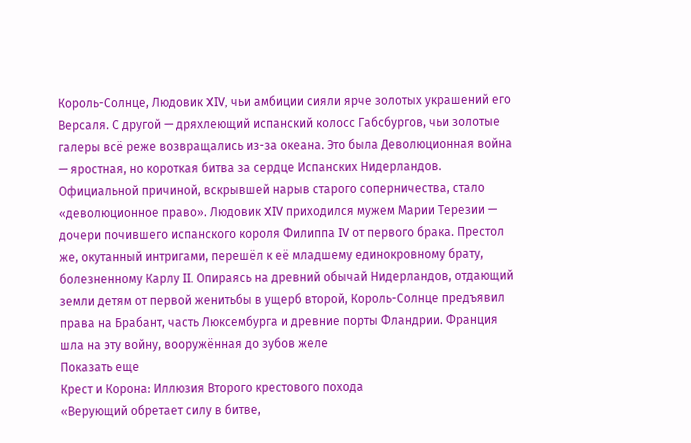Король-Солнце, Людовик XIV, чьи амбиции сияли ярче золотых украшений его Версаля. С другой — дряхлеющий испанский колосс Габсбургов, чьи золотые галеры всё реже возвращались из-за океана. Это была Деволюционная война — яростная, но короткая битва за сердце Испанских Нидерландов. Официальной причиной, вскрывшей нарыв старого соперничества, стало «деволюционное право». Людовик XIV приходился мужем Марии Терезии — дочери почившего испанского короля Филиппа IV от первого брака. Престол же, окутанный интригами, перешёл к её младшему единокровному брату, болезненному Карлу II. Опираясь на древний обычай Нидерландов, отдающий земли детям от первой женитьбы в ущерб второй, Король-Солнце предъявил права на Брабант, часть Люксембурга и древние порты Фландрии. Франция шла на эту войну, вооружённая до зубов желе
Показать еще
Крест и Корона: Иллюзия Второго крестового похода
«Верующий обретает силу в битве,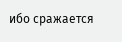ибо сражается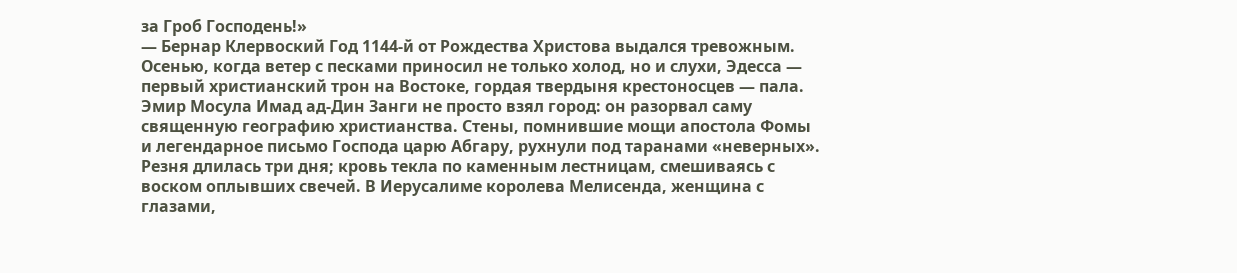за Гроб Господень!»
— Бернар Клервоский Год 1144-й от Рождества Христова выдался тревожным. Осенью, когда ветер с песками приносил не только холод, но и слухи, Эдесса — первый христианский трон на Востоке, гордая твердыня крестоносцев — пала. Эмир Мосула Имад ад-Дин Занги не просто взял город: он разорвал саму священную географию христианства. Стены, помнившие мощи апостола Фомы и легендарное письмо Господа царю Абгару, рухнули под таранами «неверных». Резня длилась три дня; кровь текла по каменным лестницам, смешиваясь с воском оплывших свечей. В Иерусалиме королева Мелисенда, женщина с глазами,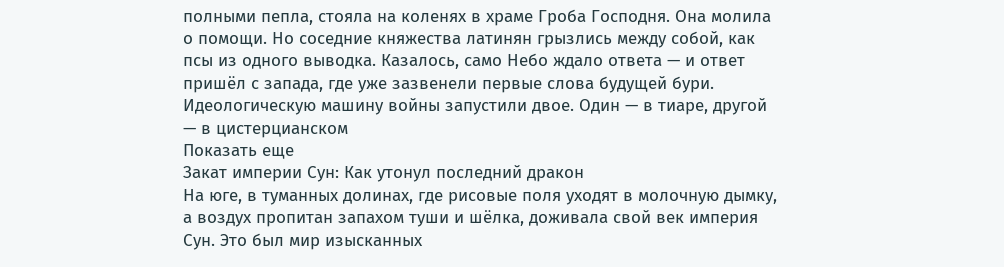полными пепла, стояла на коленях в храме Гроба Господня. Она молила о помощи. Но соседние княжества латинян грызлись между собой, как псы из одного выводка. Казалось, само Небо ждало ответа — и ответ пришёл с запада, где уже зазвенели первые слова будущей бури. Идеологическую машину войны запустили двое. Один — в тиаре, другой — в цистерцианском
Показать еще
Закат империи Сун: Как утонул последний дракон
На юге, в туманных долинах, где рисовые поля уходят в молочную дымку, а воздух пропитан запахом туши и шёлка, доживала свой век империя Сун. Это был мир изысканных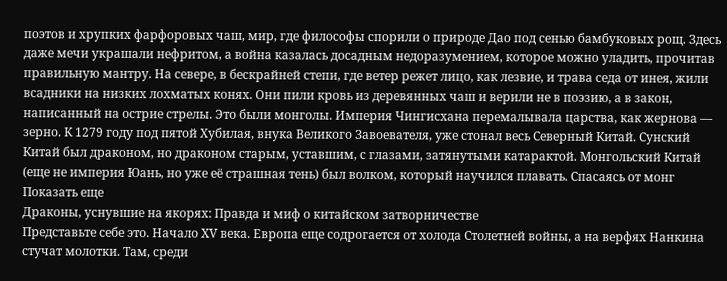поэтов и хрупких фарфоровых чаш, мир, где философы спорили о природе Дао под сенью бамбуковых рощ. Здесь даже мечи украшали нефритом, а война казалась досадным недоразумением, которое можно уладить, прочитав правильную мантру. На севере, в бескрайней степи, где ветер режет лицо, как лезвие, и трава седа от инея, жили всадники на низких лохматых конях. Они пили кровь из деревянных чаш и верили не в поэзию, а в закон, написанный на острие стрелы. Это были монголы. Империя Чингисхана перемалывала царства, как жернова — зерно. К 1279 году под пятой Хубилая, внука Великого Завоевателя, уже стонал весь Северный Китай. Сунский Китай был драконом, но драконом старым, уставшим, с глазами, затянутыми катарактой. Монгольский Китай (еще не империя Юань, но уже её страшная тень) был волком, который научился плавать. Спасаясь от монг
Показать еще
Драконы, уснувшие на якорях: Правда и миф о китайском затворничестве
Представьте себе это. Начало XV века. Европа еще содрогается от холода Столетней войны, а на верфях Нанкина стучат молотки. Там, среди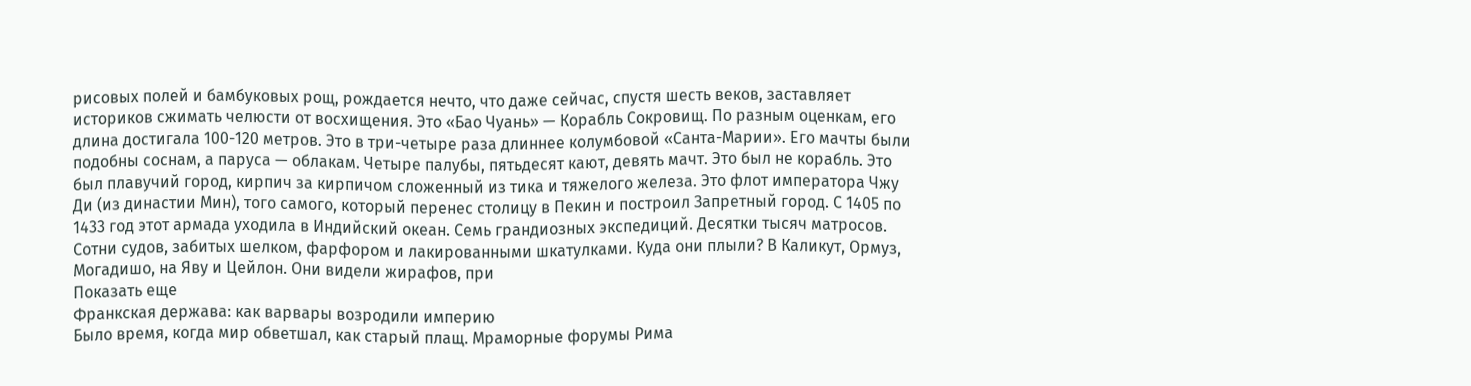рисовых полей и бамбуковых рощ, рождается нечто, что даже сейчас, спустя шесть веков, заставляет историков сжимать челюсти от восхищения. Это «Бао Чуань» — Корабль Сокровищ. По разным оценкам, его длина достигала 100-120 метров. Это в три-четыре раза длиннее колумбовой «Санта-Марии». Его мачты были подобны соснам, а паруса — облакам. Четыре палубы, пятьдесят кают, девять мачт. Это был не корабль. Это был плавучий город, кирпич за кирпичом сложенный из тика и тяжелого железа. Это флот императора Чжу Ди (из династии Мин), того самого, который перенес столицу в Пекин и построил Запретный город. С 1405 по 1433 год этот армада уходила в Индийский океан. Семь грандиозных экспедиций. Десятки тысяч матросов. Сотни судов, забитых шелком, фарфором и лакированными шкатулками. Куда они плыли? В Каликут, Ормуз, Могадишо, на Яву и Цейлон. Они видели жирафов, при
Показать еще
Франкская держава: как варвары возродили империю
Было время, когда мир обветшал, как старый плащ. Мраморные форумы Рима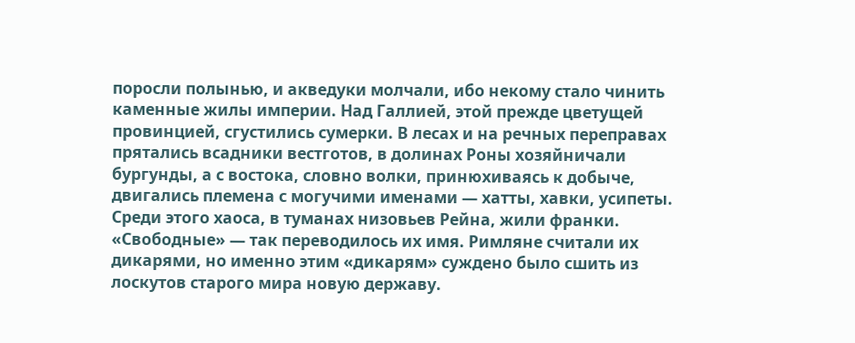поросли полынью, и акведуки молчали, ибо некому стало чинить каменные жилы империи. Над Галлией, этой прежде цветущей провинцией, сгустились сумерки. В лесах и на речных переправах прятались всадники вестготов, в долинах Роны хозяйничали бургунды, а с востока, словно волки, принюхиваясь к добыче, двигались племена с могучими именами — хатты, хавки, усипеты. Среди этого хаоса, в туманах низовьев Рейна, жили франки. «Свободные» — так переводилось их имя. Римляне считали их дикарями, но именно этим «дикарям» суждено было сшить из лоскутов старого мира новую державу.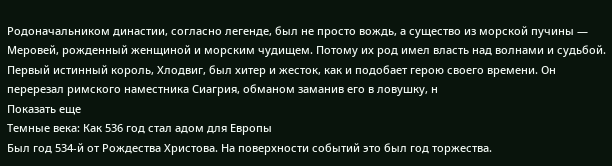Родоначальником династии, согласно легенде, был не просто вождь, а существо из морской пучины — Меровей, рожденный женщиной и морским чудищем. Потому их род имел власть над волнами и судьбой. Первый истинный король, Хлодвиг, был хитер и жесток, как и подобает герою своего времени. Он перерезал римского наместника Сиагрия, обманом заманив его в ловушку, н
Показать еще
Темные века: Как 536 год стал адом для Европы
Был год 534-й от Рождества Христова. На поверхности событий это был год торжества.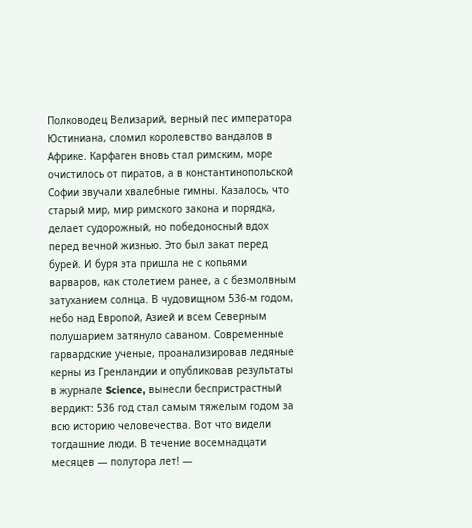Полководец Велизарий, верный пес императора Юстиниана, сломил королевство вандалов в Африке. Карфаген вновь стал римским, море очистилось от пиратов, а в константинопольской Софии звучали хвалебные гимны. Казалось, что старый мир, мир римского закона и порядка, делает судорожный, но победоносный вдох перед вечной жизнью. Это был закат перед бурей. И буря эта пришла не с копьями варваров, как столетием ранее, а с безмолвным затуханием солнца. В чудовищном 536-м годом, небо над Европой, Азией и всем Северным полушарием затянуло саваном. Современные гарвардские ученые, проанализировав ледяные керны из Гренландии и опубликовав результаты в журнале Science, вынесли беспристрастный вердикт: 536 год стал самым тяжелым годом за всю историю человечества. Вот что видели тогдашние люди. В течение восемнадцати месяцев — полутора лет! —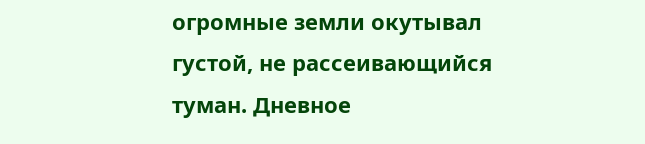огромные земли окутывал густой, не рассеивающийся туман. Дневное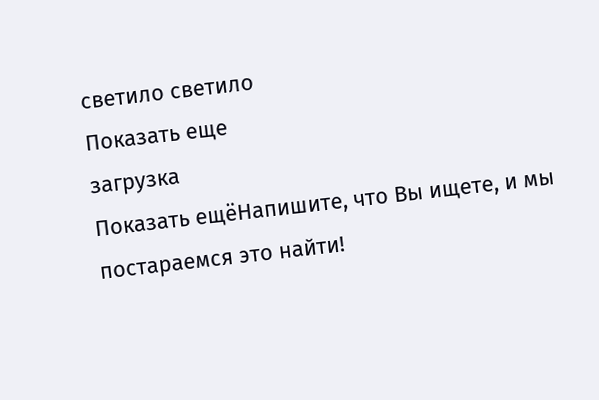светило светило
Показать еще
загрузка
Показать ещёНапишите, что Вы ищете, и мы постараемся это найти!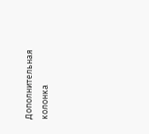Дополнительная колонка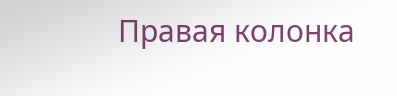Правая колонка